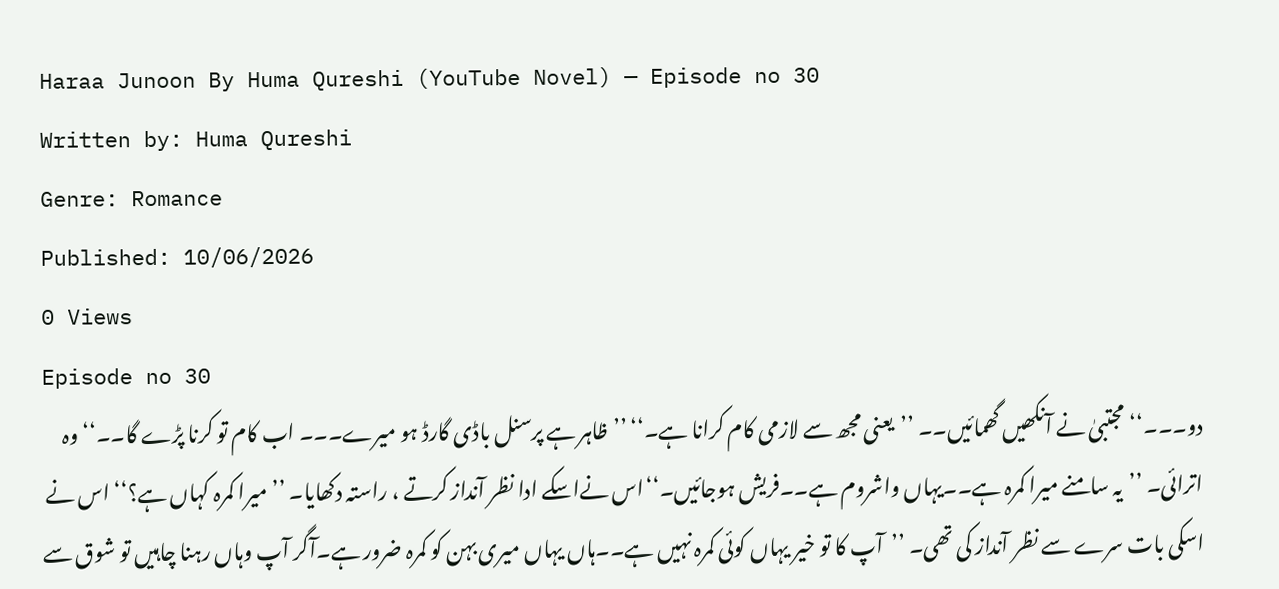Haraa Junoon By Huma Qureshi (YouTube Novel) — Episode no 30
Written by: Huma Qureshi
Genre: Romance
Published: 10/06/2026
0 Views
Episode no 30
دو۔۔۔‘‘مجتبیٰ نے آنکھیں گھمائیں۔۔ ’’یعنی مجھ سے لازمی کام کرانا ہے۔‘‘ ’’ظاہر ہے پرسنل باڈی گارڈ ہو میرے۔۔۔ اب کام تو کرنا پڑے گا۔۔‘‘وہ اترائی۔ ’’یہ سامنے میرا کمرہ ہے۔۔یہاں واشروم ہے۔۔فریش ہوجائیں۔‘‘اس نےاسکے ادا نظر آنداز کرتے ، راستہ دکھایا۔ ’’میرا کمرہ کہاں ہے؟‘‘ اس نے اسکی بات سرے سے نظر آنداز کی تھی۔ ’’آپ کا تو خیر یہاں کوئی کمرہ نہیں ہے۔۔ہاں یہاں میری بہن کو کمرہ ضرور ہے۔آگر آپ وہاں رہنا چاہیں تو شوق سے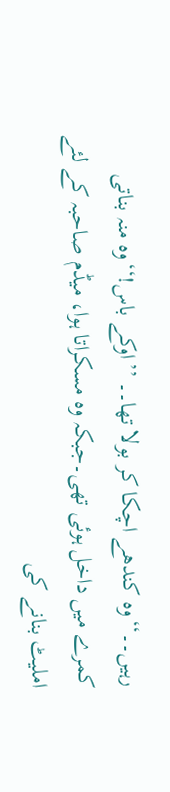رہیں۔۔‘‘وہ کندھے اچکا کر بولا تھا۔۔ ’’اوکے باس!‘‘وہ منہ بناتی کمرے میں داخل ہوئی تھی۔جبکہ وہ مسکراتا ہوا، میڈم صاحبہ کے لئے املیٹ بنانے کی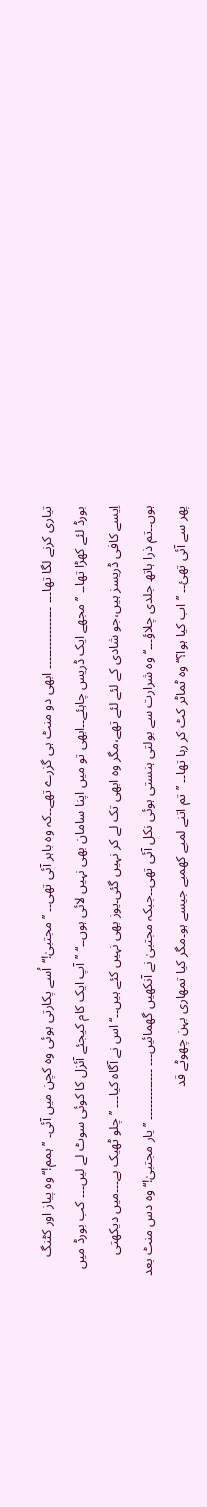تیاری کرنے لگا تھا۔۔۔ ۔۔۔۔۔۔۔۔۔۔۔۔۔۔۔۔ ابھی دو منٹ ہی گزرے تھے۔۔کہ وہ باہر آئی تھی۔۔ ’’مجتبیٰ!‘‘اُسے پکارتی ہوئی وہ کچن میں آئی۔ ’’ہمم!‘‘وہ پیاز اور کٹنگ بورڈ لئے کھڑا تھا۔۔ ’’مجھے ایک ڈریس چاہئے۔۔ابھی تو میں اپنا سامان بھی نہیں لائی ہوں۔۔‘‘ ’’آپ ایک کام کیجئے آئزل کا کوئی سوٹ لے لیں۔۔۔ کب بورڈ میں اِیسے کافی ڈریسز ہیں،جو شادی کے لئے لئے تھے،مگر وہ ابھی تک لے کر نہیں گئی۔یوز بھی نہیں کئے ہیں۔۔‘‘ اس نے آگاہ کیا۔۔۔ ’’چلو ٹھیک ہے۔۔۔میں دیکھتی ہوں۔۔تم ذرا ہاتھ جلدی چلاؤ۔۔۔‘‘وہ شرارت سے بولتی ہنستی ہوئی نکل آئی تھی۔۔جبکہ مجتبیٰ نے آنکھیں گھمائیں۔۔۔ ۔۔۔۔۔۔۔۔۔۔۔۔۔ ’’یار مجتبیٰ!‘‘وہ دس منٹ بعد پھر سے آئی تھئ۔۔ ’’اب کیا ہوا؟‘‘وہ ٹماٹر کٹ کر رہا تھا۔۔ ’’تم اتنے لمبے کھمبے جیسے ہو۔مگر کیا تمھاری بہن چھوٹے قد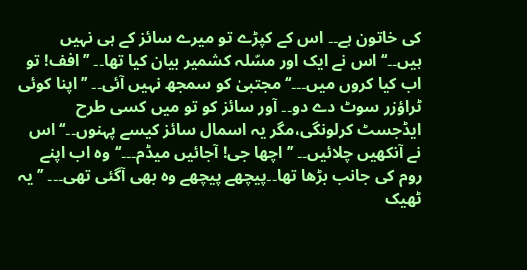کی خاتون ہے۔۔ اس کے کپڑے تو میرے سائز کے ہی نہیں ہیں۔۔‘‘اس نے ایک اور مسّلہ کشمیر بیان کیا تھا۔۔ ’’افف! تو اب کیا کروں میں۔۔۔‘‘مجتبیٰ کو سمجھ نہیں آئی۔۔ ’’ اپنا کوئی ٹراؤزر سوٹ دے دو۔۔ آور سائز کو تو میں کسی طرح ایڈجسٹ کرلونگی،مگر یہ اسمال سائز کیسے پہنوں۔۔‘‘اس نے آنکھیں چلائیں۔۔ ’’اچھا جی! آجائیں میڈم۔۔۔‘‘وہ اب اپنے روم کی جانب بڑھا تھا۔۔پیچھے پیچھے وہ بھی آگئی تھی۔۔۔ ’’ یہ ٹھیک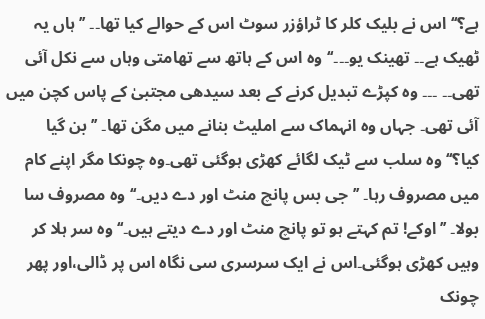ہے؟‘‘اس نے بلیک کلر کا ٹراؤزر سوٹ اس کے حوالے کیا تھا۔۔ ’’ہاں یہ ٹھیک ہے۔۔ تھینک یو۔۔۔‘‘وہ اس کے ہاتھ سے تھامتی وہاں سے نکل آئی تھی۔۔ ۔۔۔ وہ کپڑے تبدیل کرنے کے بعد سیدھی مجتبیٰ کے پاس کچن میں آئی تھی۔ جہاں وہ انہماک سے املیٹ بنانے میں مگن تھا۔ ’’ بن گیا کیا؟‘‘وہ سلب سے ٹیک لگائے کھڑی ہوگئی تھی۔وہ چونکا مگر اپنے کام میں مصروف رہا۔ ’’جی بس پانچ منٹ اور دے دیں۔‘‘وہ مصروف سا بولا۔ ’’اوکے! تم کہتے ہو تو پانچ منٹ اور دے دیتے ہیں۔‘‘ وہ سر ہلا کر وہیں کھڑی ہوگئی۔اس نے ایک سرسری سی نگاہ اس پر ڈالی،اور پھر چونک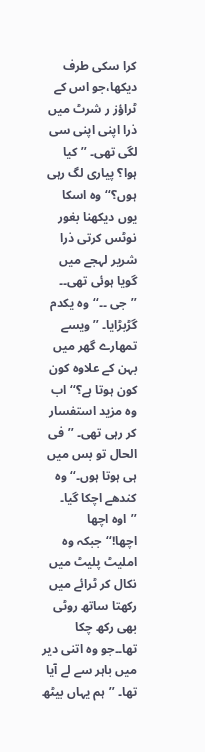کرا سکی طرف دیکھا،جو اس کے ٹراؤز ر شرٹ میں ذرا اپنی اپنی سی لگی تھی۔ ’’کیا ہوا؟ پیاری لگ رہی ہوں؟‘‘وہ اسکا یوں دیکھنا بغور نوٹس کرتی ذرا شریر لہجے میں گویا ہوئی تھی۔۔ ’’جی ۔۔‘‘وہ یکدم گڑبڑایا۔ ’’ویسے تمھارے گھر میں بہن کے علاوہ کون کون ہوتا ہے؟‘‘اب وہ مزید استفسار کر رہی تھی۔ ’’فی الحال تو بس میں ہی ہوتا ہوں۔‘‘ وہ کندھے اچکا گیا۔ ’’اوہ اچھا اچھا!‘‘جبکہ وہ املیٹ پلیٹ میں نکال کر ٹرائے میں رکھتا ساتھ روٹی بھی رکھ چکا تھا۔۔جو وہ اتنی دیر میں باہر سے لے آیا تھا۔ ’’ہم یہاں بیٹھ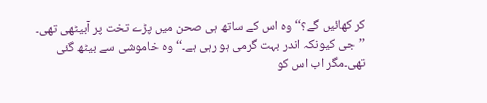کر کھائیں گے؟‘‘وہ اس کے ساتھ ہی صحن میں پڑے تخت پر آبیٹھی تھی۔ ’’جی کیونکہ اندر بہت گرمی ہو رہی ہے۔‘‘وہ خاموشی سے بیٹھ گئی تھی۔مگر اب اس کو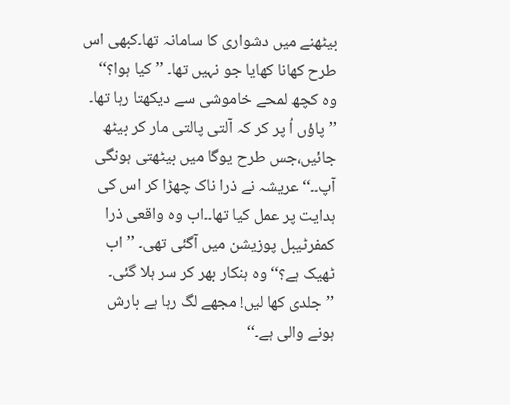بیٹھنے میں دشواری کا سامانہ تھا۔کبھی اس طرح کھانا کھایا جو نہیں تھا۔ ’’کیا ہوا؟‘‘ وہ کچھ لمحے خاموشی سے دیکھتا رہا تھا۔ ’’ پاؤں اُ پر کر کہ آلتی پالتی مار کر بیٹھ جائیں،جس طرح یوگا میں بیٹھتی ہونگی آپ۔۔‘‘عریشہ نے ذرا ناک چھڑا کر اس کی ہدایت پر عمل کیا تھا۔۔اب وہ واقعی ذرا کمفرٹیبل پوزیشن میں آگئی تھی۔ ’’اب ٹھیک ہے؟‘‘وہ ہنکار بھر کر سر ہلا گئی۔ ’’جلدی کھا لیں! مجھے لگ رہا ہے بارش ہونے والی ہے۔‘‘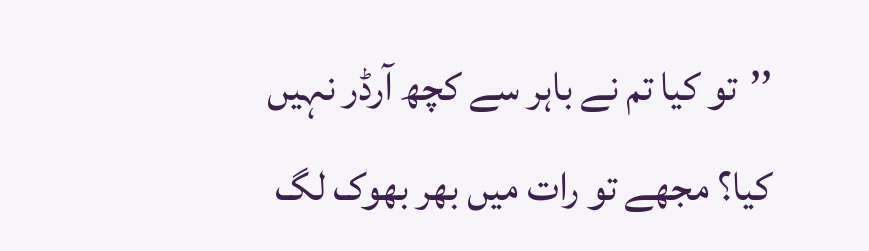’’تو کیا تم نے باہر سے کچھ آرڈر نہیں کیا؟ مجھے تو رات میں بھر بھوک لگ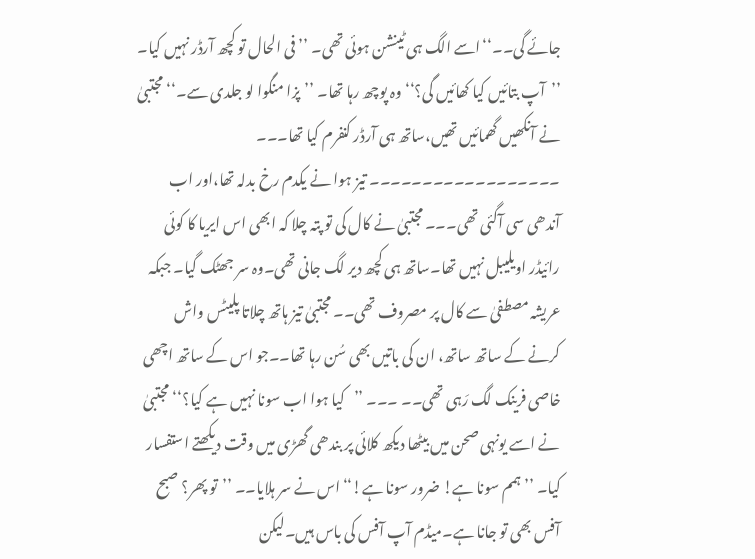جائے گی۔۔‘‘اسے الگ ہی ٹینشن ہوئی تھی۔ ’’فی الحال تو کچھ آرڈر نہیں کیا۔ ’’آپ بتائیں کیا کھائیں گی؟‘‘ وہ پوچھ رہا تھا۔ ’’پزا منگوا لو جلدی سے۔‘‘ مجتبیٰ نے آنکھیں گھمائیں تھیں،ساتھ ہی آرڈر کنفرم کیا تھا۔۔۔ ۔۔۔۔۔۔۔۔۔۔۔۔۔۔۔۔۔۔ تیز ہوا نے یکدم رخ بدلہ تھا،اور اب آندھی سی آگئی تھی۔۔۔ مجتبیٰ نے کال کی تو پتہ چلا کہ ابھی اس ایریا کا کوئی رائیڈر اویلیبل نہیں تھا۔ساتھ ہی کچھ دیر لگ جانی تھی۔وہ سر جھٹک گیا۔ جبکہ عریشہ مصطفیٰ سے کال پر مصروف تھی۔۔ مجتبیٰ تیز ہاتھ چلاتا پلیٹس واش کرنے کے ساتھ ساتھ، ان کی باتیں بھی سُن رہا تھا۔۔جو اس کے ساتھ اچھی خاصی فرینک لگ رَہی تھی۔۔ ۔۔۔ ’’کیا ہوا اب سونا نہیں ہے کیا؟‘‘مجتبیٰ نے اسے یونہی صحن میں بیٹھا دیکھ کلائی پر بندھی گھڑی میں وقت دیکھتے استفسار کیا۔ ’’ہمم سونا ہے! ضرور سونا ہے!‘‘اس نے سر ہلایا۔۔ ’’تو پھر؟ صبح آفس بھی تو جانا ہے۔میڈم آپ آفس کی باس ہیں۔لیکن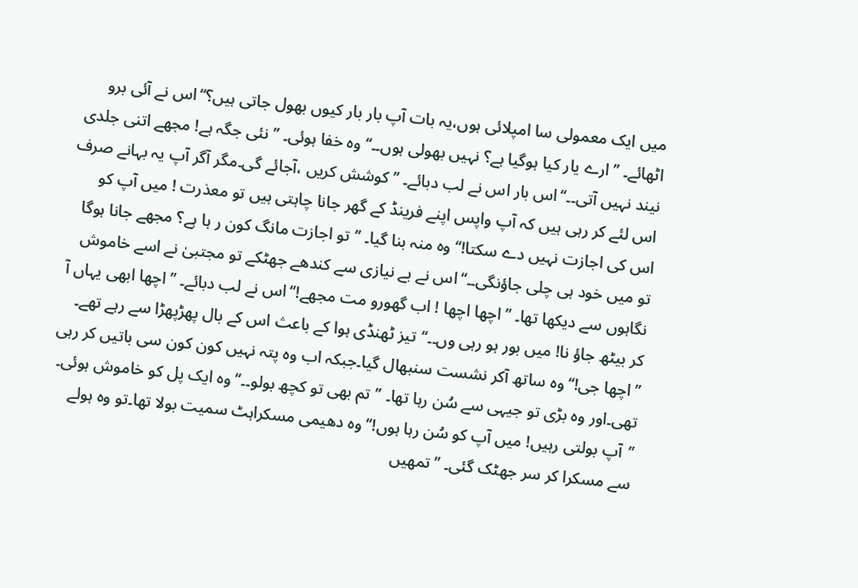میں ایک معمولی سا امپلائی ہوں،یہ بات آپ بار بار کیوں بھول جاتی ہیں؟‘‘اس نے آئی برو اٹھائے۔ ’’ ارے یار کیا ہوگیا ہے؟ نہیں بھولی ہوں۔۔‘‘وہ خفا ہوئی۔ ’’نئی جگہ ہے! مجھے اتنی جلدی نیند نہیں آتی۔۔‘‘اس بار اس نے لب دبائے۔ ’’ کوشش کریں ،آجائے گی۔مگر آگر آپ یہ بہانے صرف اس لئے کر رہی ہیں کہ آپ واپس اپنے فرینڈ کے گھر جانا چاہتی ہیں تو معذرت ! میں آپ کو اس کی اجازت نہیں دے سکتا!‘‘وہ منہ بنا گیا۔ ’’تو اجازت مانگ کون ر ہا ہے؟ مجھے جانا ہوگا تو میں خود ہی چلی جاؤنگی۔۔‘‘اس نے بے نیازی سے کندھے جھٹکے تو مجتبیٰ نے اسے خاموش نگاہوں سے دیکھا تھا۔ ’’اچھا اچھا ! اب گھورو مت مجھے!‘‘اس نے لب دبائے۔ ’’اچھا ابھی یہاں آ کر بیٹھ جاؤ نا! میں بور ہو رہی وں۔۔‘‘تیز ٹھنڈی ہوا کے باعث اس کے بال پھڑپھڑا سے رہے تھے۔ ’’اچھا جی!‘‘وہ ساتھ آکر نشست سنبھال گیا۔جبکہ اب وہ پتہ نہیں کون کون سی باتیں کر رہی تھی۔اور وہ بڑی تو جیہی سے سُن رہا تھا۔ ’’تم بھی تو کچھ بولو۔۔‘‘وہ ایک پل کو خاموش ہوئی۔ ’’آپ بولتی رہیں! میں آپ کو سُن رہا ہوں!‘‘وہ دھیمی مسکراہٹ سمیت بولا تھا۔تو وہ ہولے سے مسکرا کر سر جھٹک گئی۔ ’’تمھیں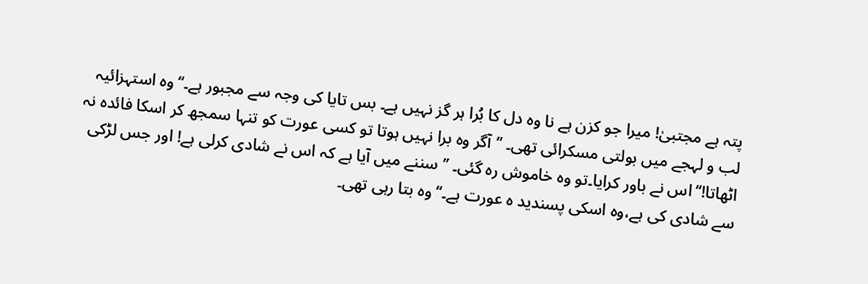پتہ ہے مجتبیٰ! میرا جو کزن ہے نا وہ دل کا بُرا ہر گز نہیں ہے۔ بس تایا کی وجہ سے مجبور ہے۔‘‘وہ استہزائیہ لب و لہجے میں بولتی مسکرائی تھی۔ ’’آگر وہ برا نہیں ہوتا تو کسی عورت کو تنہا سمجھ کر اسکا فائدہ نہ اٹھاتا!‘‘اس نے باور کرایا۔تو وہ خاموش رہ گئی۔ ’’سننے میں آیا ہے کہ اس نے شادی کرلی ہے! اور جس لڑکی سے شادی کی ہے،وہ اسکی پسندید ہ عورت ہے۔‘‘ وہ بتا رہی تھی۔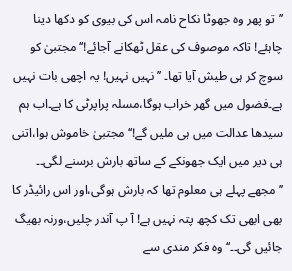’’تو پھر وہ جھوٹا نکاح نامہ اس کی بیوی کو دکھا دینا چاہئے! تاکہ موصوف کی عقل ٹھکانے آجائے!‘‘ مجتبیٰ کو سوچ کر ہی طیش آیا تھا۔ ’’ نہیں نہیں! یہ اچھی بات نہیں ہے۔فضول میں گھر خراب ہوگا،مسلہ پراپرٹی کا ہے۔اب ہم سیدھا عدالت میں ہی ملیں گے!‘‘مجتبیٰ خاموش ہوا،اتنی ہی دیر میں ایک جھونکے کے ساتھ بارش برسنے لگی۔۔ ’’مجھے پہلے ہی معلوم تھا کہ بارش ہوگی،اور اس رائیڈر کا بھی ابھی تک کچھ پتہ نہیں ہے! آ پ آندر چلیں،ورنہ بھیگ جائیں گی۔۔‘‘وہ فکر مندی سے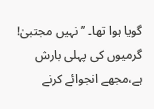گویا ہوا تھا۔ ’’نہیں مجتبیٰ! گرمیوں کی پہلی بارش ہے،مجھے انجوائے کرنے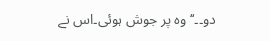دو۔۔‘‘وہ پر جوش ہوئی۔اس نے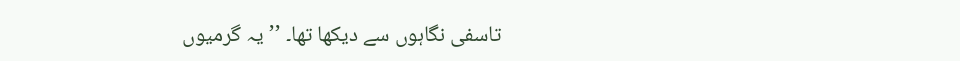تاسفی نگاہوں سے دیکھا تھا۔ ’’یہ گرمیوں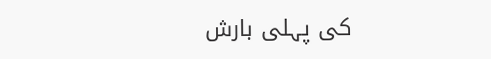کی پہلی بارش